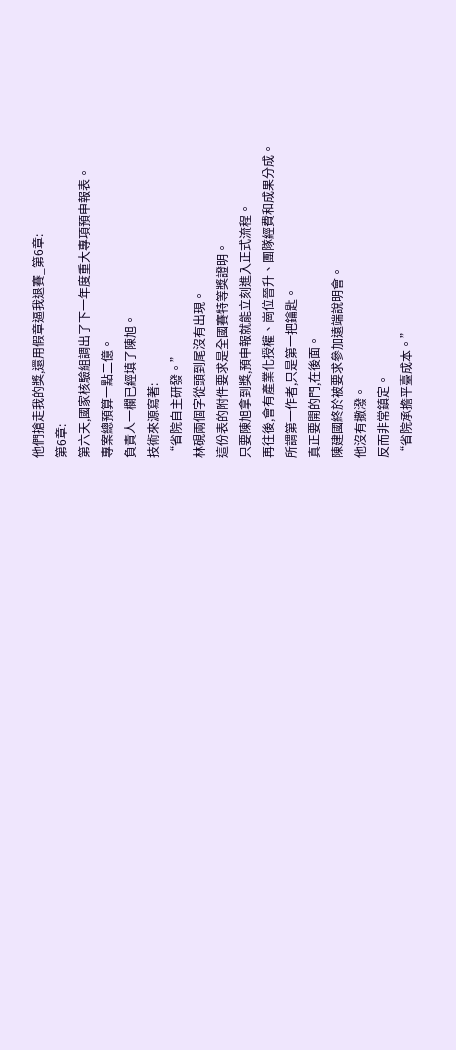他們搶走我的獎,還用假章逼我退賽_第6章:
第6章:
第六天,國家核驗組調出了下一年度重大專項預申報表。
專案總預算一點二億。
負責人一欄已經填了陳旭。
技術來源寫著:
“省院自主研發。”
林硯兩個字從頭到尾沒有出現。
這份表的附件要求是全國賽特等獎證明。
只要陳旭拿到獎,預申報就能立刻進入正式流程。
再往後,會有產業化授權、崗位晉升、團隊經費和成果分成。
所謂第一作者,只是第一把鑰匙。
真正要開的門,在後面。
陳建國終於被要求參加遠端說明會。
他沒有撒潑。
反而非常鎮定。
“省院承擔平臺成本。”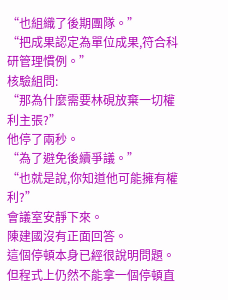“也組織了後期團隊。”
“把成果認定為單位成果,符合科研管理慣例。”
核驗組問:
“那為什麼需要林硯放棄一切權利主張?”
他停了兩秒。
“為了避免後續爭議。”
“也就是說,你知道他可能擁有權利?”
會議室安靜下來。
陳建國沒有正面回答。
這個停頓本身已經很說明問題。
但程式上仍然不能拿一個停頓直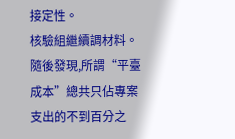接定性。
核驗組繼續調材料。
隨後發現,所謂“平臺成本”總共只佔專案支出的不到百分之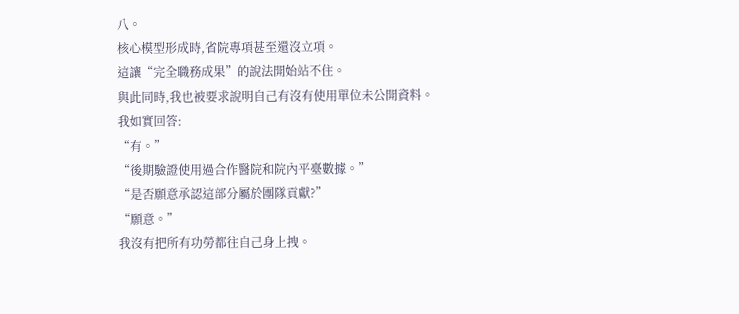八。
核心模型形成時,省院專項甚至還沒立項。
這讓“完全職務成果”的說法開始站不住。
與此同時,我也被要求說明自己有沒有使用單位未公開資料。
我如實回答:
“有。”
“後期驗證使用過合作醫院和院內平臺數據。”
“是否願意承認這部分屬於團隊貢獻?”
“願意。”
我沒有把所有功勞都往自己身上拽。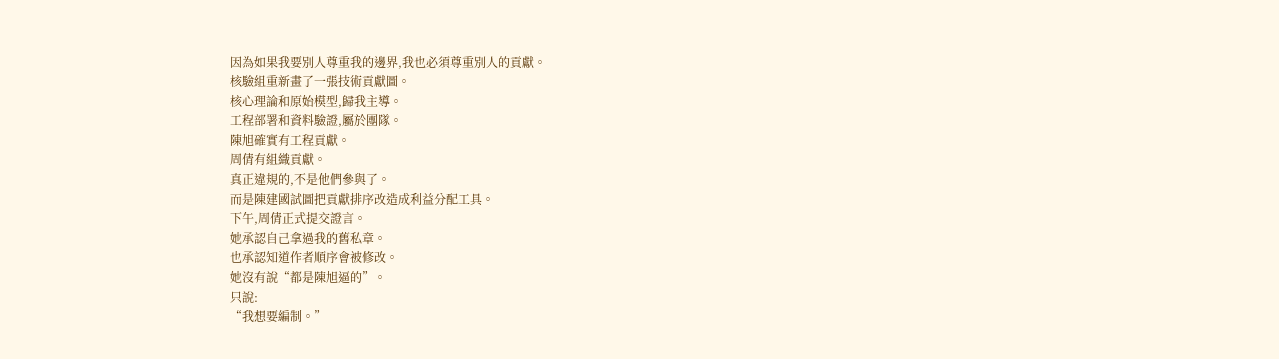因為如果我要別人尊重我的邊界,我也必須尊重別人的貢獻。
核驗組重新畫了一張技術貢獻圖。
核心理論和原始模型,歸我主導。
工程部署和資料驗證,屬於團隊。
陳旭確實有工程貢獻。
周倩有組織貢獻。
真正違規的,不是他們參與了。
而是陳建國試圖把貢獻排序改造成利益分配工具。
下午,周倩正式提交證言。
她承認自己拿過我的舊私章。
也承認知道作者順序會被修改。
她沒有說“都是陳旭逼的”。
只說:
“我想要編制。”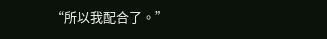“所以我配合了。”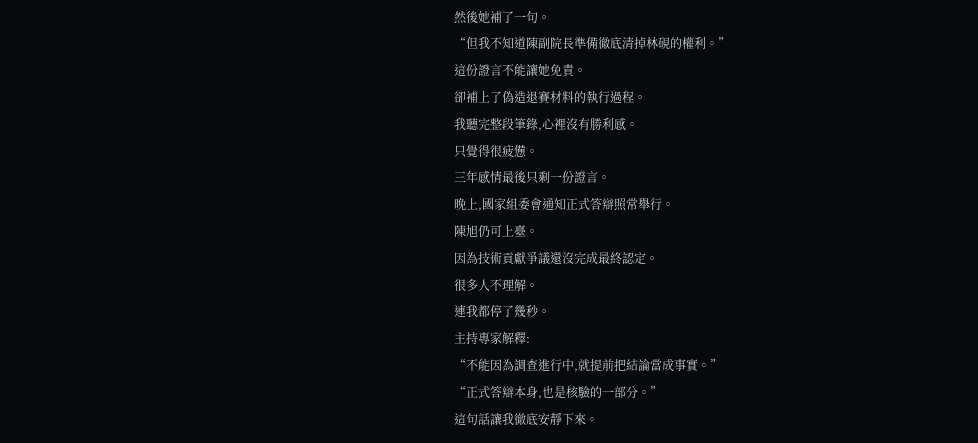然後她補了一句。
“但我不知道陳副院長準備徹底清掉林硯的權利。”
這份證言不能讓她免責。
卻補上了偽造退賽材料的執行過程。
我聽完整段筆錄,心裡沒有勝利感。
只覺得很疲憊。
三年感情最後只剩一份證言。
晚上,國家組委會通知正式答辯照常舉行。
陳旭仍可上臺。
因為技術貢獻爭議還沒完成最終認定。
很多人不理解。
連我都停了幾秒。
主持專家解釋:
“不能因為調查進行中,就提前把結論當成事實。”
“正式答辯本身,也是核驗的一部分。”
這句話讓我徹底安靜下來。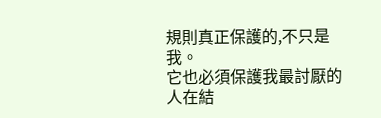規則真正保護的,不只是我。
它也必須保護我最討厭的人在結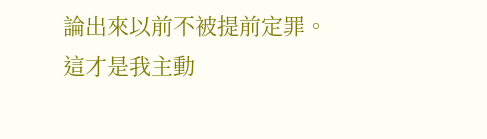論出來以前不被提前定罪。
這才是我主動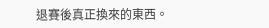退賽後真正換來的東西。